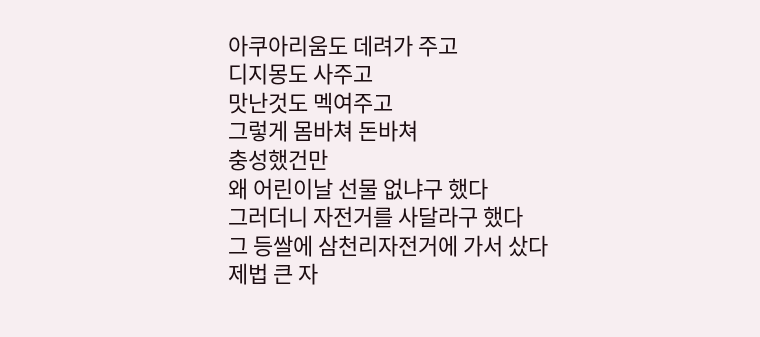아쿠아리움도 데려가 주고
디지몽도 사주고
맛난것도 멕여주고
그렇게 몸바쳐 돈바쳐
충성했건만
왜 어린이날 선물 없냐구 했다
그러더니 자전거를 사달라구 했다
그 등쌀에 삼천리자전거에 가서 샀다
제법 큰 자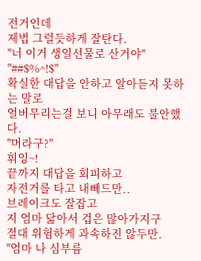전거인데
제법 그럴듯하게 잘탄다.
"너 이거 생일선물로 산거야"
"##$%^!$"
확실한 대답을 안하고 알아듣지 못하는 말로
얼버무리는걸 보니 아무래도 불안했다.
"머라구?"
휘잉~!
끝까지 대답을 회피하고
자전거를 타고 내빼드만..
브레이크도 잘잡고
지 엄마 닮아서 겁은 많아가지구
절대 위험하게 과속하진 않두만.
"엄마 나 심부름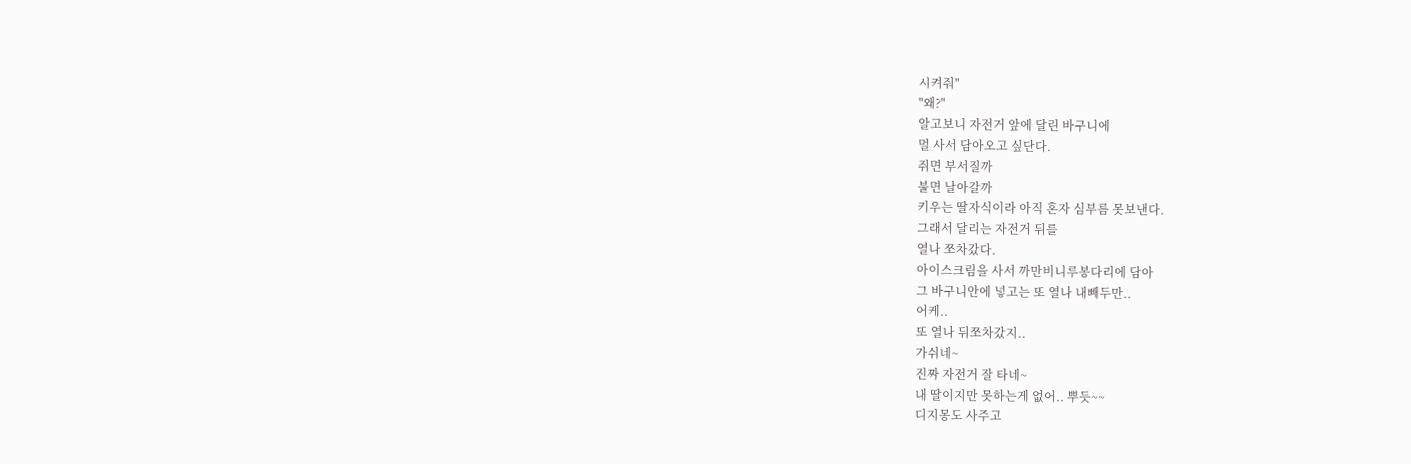시켜줘"
"왜?"
알고보니 자전거 앞에 달린 바구니에
멀 사서 담아오고 싶단다.
쥐면 부서질까
불면 날아갈까
키우는 딸자식이라 아직 혼자 심부름 못보낸다.
그래서 달리는 자전거 뒤를
열나 쪼차갔다.
아이스크림을 사서 까만비니루봉다리에 담아
그 바구니안에 넣고는 또 열나 내빼두만..
어케..
또 열나 뒤쪼차갔지..
가쉬네~
진짜 자전거 잘 타네~
내 딸이지만 못하는게 없어.. 뿌듯~~
디지몽도 사주고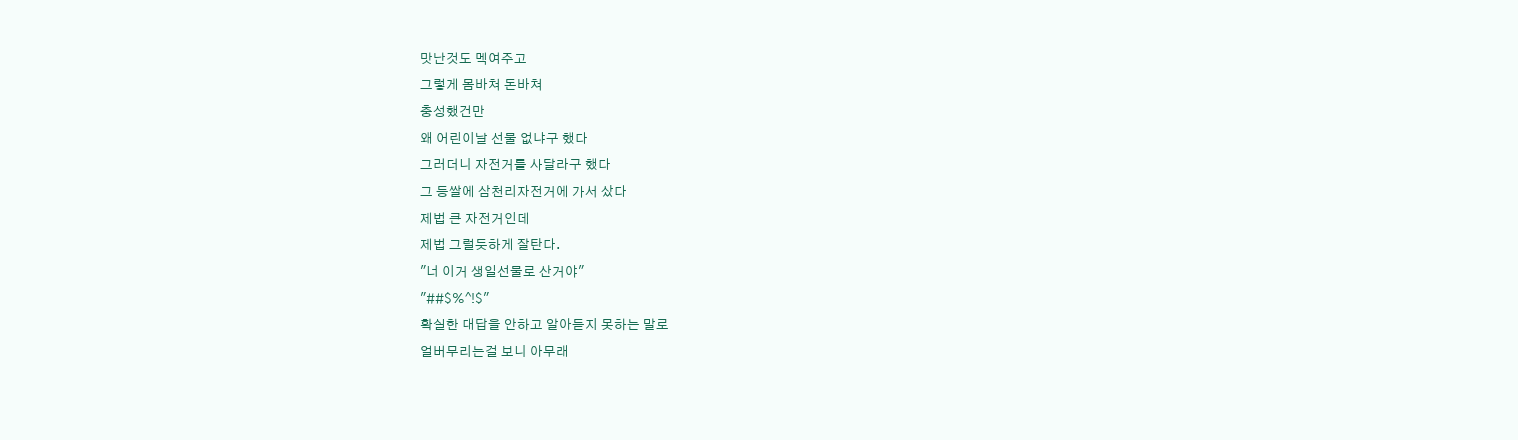맛난것도 멕여주고
그렇게 몸바쳐 돈바쳐
충성했건만
왜 어린이날 선물 없냐구 했다
그러더니 자전거를 사달라구 했다
그 등쌀에 삼천리자전거에 가서 샀다
제법 큰 자전거인데
제법 그럴듯하게 잘탄다.
"너 이거 생일선물로 산거야"
"##$%^!$"
확실한 대답을 안하고 알아듣지 못하는 말로
얼버무리는걸 보니 아무래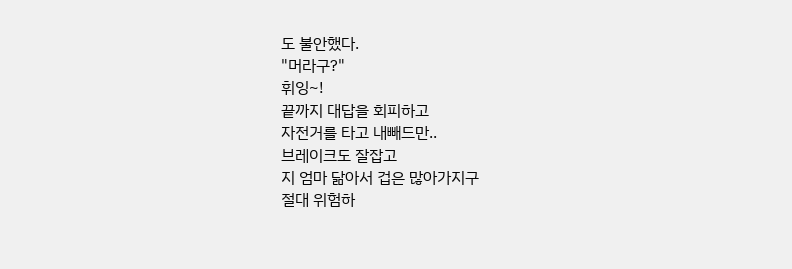도 불안했다.
"머라구?"
휘잉~!
끝까지 대답을 회피하고
자전거를 타고 내빼드만..
브레이크도 잘잡고
지 엄마 닮아서 겁은 많아가지구
절대 위험하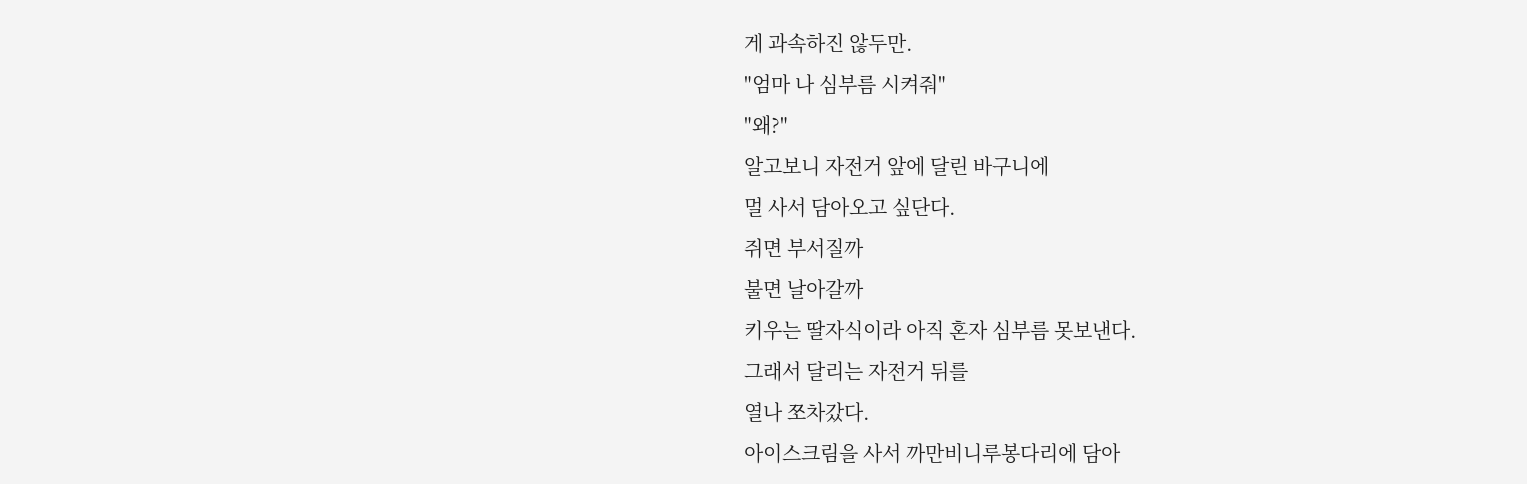게 과속하진 않두만.
"엄마 나 심부름 시켜줘"
"왜?"
알고보니 자전거 앞에 달린 바구니에
멀 사서 담아오고 싶단다.
쥐면 부서질까
불면 날아갈까
키우는 딸자식이라 아직 혼자 심부름 못보낸다.
그래서 달리는 자전거 뒤를
열나 쪼차갔다.
아이스크림을 사서 까만비니루봉다리에 담아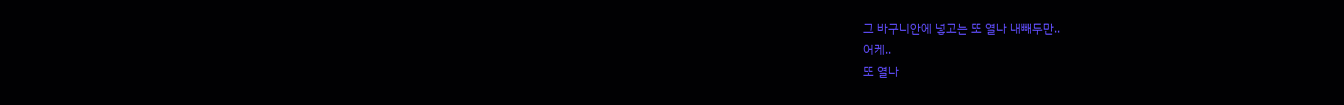그 바구니안에 넣고는 또 열나 내빼두만..
어케..
또 열나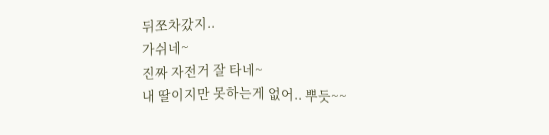뒤쪼차갔지..
가쉬네~
진짜 자전거 잘 타네~
내 딸이지만 못하는게 없어.. 뿌듯~~